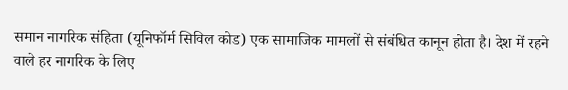समान नागरिक संहिता (यूनिफॉर्म सिविल कोड) एक सामाजिक मामलों से संबंधित कानून होता है। देश में रहने वाले हर नागरिक के लिए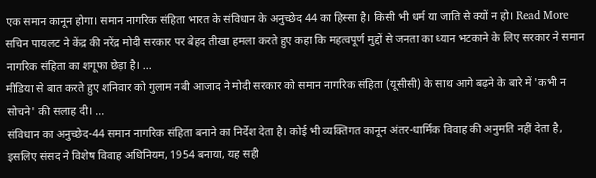एक समान कानून होगा। समान नागरिक संहिता भारत के संविधान के अनुच्छेद 44 का हिस्सा है। किसी भी धर्म या जाति से क्यों न हो। Read More
सचिन पायलट ने केंद्र की नरेंद्र मोदी सरकार पर बेहद तीखा हमला करते हुए कहा कि महत्वपूर्ण मुद्दों से जनता का ध्यान भटकाने के लिए सरकार ने समान नागरिक संहिता का शगूफा छेड़ा है। ...
मीडिया से बात करते हुए शनिवार को गुलाम नबी आजाद ने मोदी सरकार को समान नागरिक संहिता (यूसीसी) के साथ आगे बढ़ने के बारे में 'कभी न सोचने' की सलाह दी। ...
संविधान का अनुच्छेद-44 समान नागरिक संहिता बनाने का निर्देश देता है। कोई भी व्यक्तिगत कानून अंतर-धार्मिक विवाह की अनुमति नहीं देता है, इसलिए संसद ने विशेष विवाह अधिनियम, 1954 बनाया, यह सही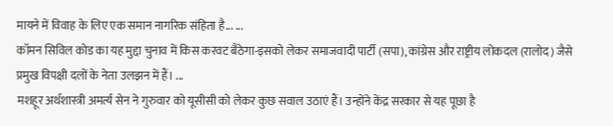मायने में विवाह के लिए एक समान नागरिक संहिता है... ...
कॉमन सिविल कोड का यह मुद्दा चुनाव में किस करवट बैठेगा-इसको लेकर समाजवादी पार्टी (सपा), कांग्रेस और राष्ट्रीय लोकदल (रालोद) जैसे प्रमुख विपक्षी दलों के नेता उलझन में हैं। ...
मशहूर अर्थशास्त्री अमर्त्य सेन ने गुरुवार को यूसीसी को लेकर कुछ सवाल उठाएं हैं। उन्होंने केंद्र सरकार से यह पूछा है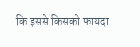कि इससे किसको फायदा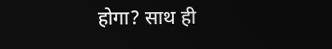होगा? साथ ही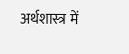अर्थशास्त्र में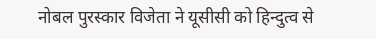नोबल पुरस्कार विजेता ने यूसीसी को हिन्दुत्व से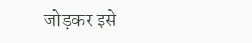जोड़कर इसे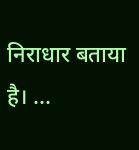निराधार बताया है। ...